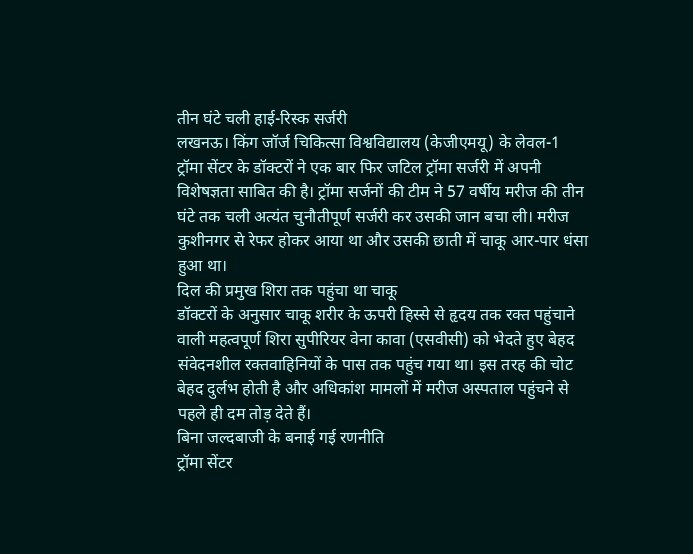तीन घंटे चली हाई-रिस्क सर्जरी
लखनऊ। किंग जॉर्ज चिकित्सा विश्वविद्यालय (केजीएमयू) के लेवल-1 ट्रॉमा सेंटर के डॉक्टरों ने एक बार फिर जटिल ट्रॉमा सर्जरी में अपनी विशेषज्ञता साबित की है। ट्रॉमा सर्जनों की टीम ने 57 वर्षीय मरीज की तीन घंटे तक चली अत्यंत चुनौतीपूर्ण सर्जरी कर उसकी जान बचा ली। मरीज कुशीनगर से रेफर होकर आया था और उसकी छाती में चाकू आर-पार धंसा हुआ था।
दिल की प्रमुख शिरा तक पहुंचा था चाकू
डॉक्टरों के अनुसार चाकू शरीर के ऊपरी हिस्से से हृदय तक रक्त पहुंचाने वाली महत्वपूर्ण शिरा सुपीरियर वेना कावा (एसवीसी) को भेदते हुए बेहद संवेदनशील रक्तवाहिनियों के पास तक पहुंच गया था। इस तरह की चोट बेहद दुर्लभ होती है और अधिकांश मामलों में मरीज अस्पताल पहुंचने से पहले ही दम तोड़ देते हैं।
बिना जल्दबाजी के बनाई गई रणनीति
ट्रॉमा सेंटर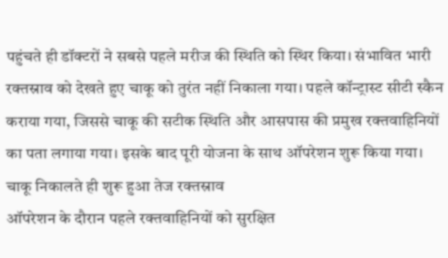पहुंचते ही डॉक्टरों ने सबसे पहले मरीज की स्थिति को स्थिर किया। संभावित भारी रक्तस्राव को देखते हुए चाकू को तुरंत नहीं निकाला गया। पहले कॉन्ट्रास्ट सीटी स्कैन कराया गया, जिससे चाकू की सटीक स्थिति और आसपास की प्रमुख रक्तवाहिनियों का पता लगाया गया। इसके बाद पूरी योजना के साथ ऑपरेशन शुरू किया गया।
चाकू निकालते ही शुरू हुआ तेज रक्तस्राव
ऑपरेशन के दौरान पहले रक्तवाहिनियों को सुरक्षित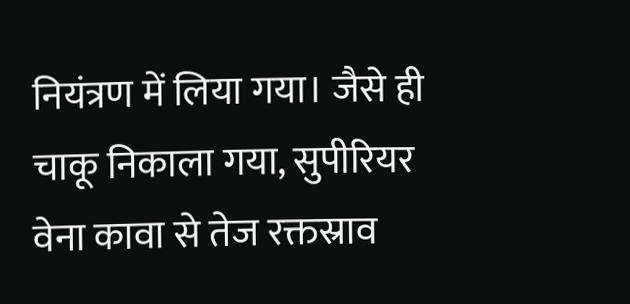नियंत्रण में लिया गया। जैसे ही चाकू निकाला गया, सुपीरियर वेना कावा से तेज रक्तस्राव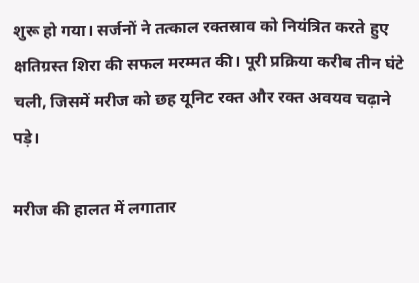शुरू हो गया। सर्जनों ने तत्काल रक्तस्राव को नियंत्रित करते हुए क्षतिग्रस्त शिरा की सफल मरम्मत की। पूरी प्रक्रिया करीब तीन घंटे चली, जिसमें मरीज को छह यूनिट रक्त और रक्त अवयव चढ़ाने पड़े।

मरीज की हालत में लगातार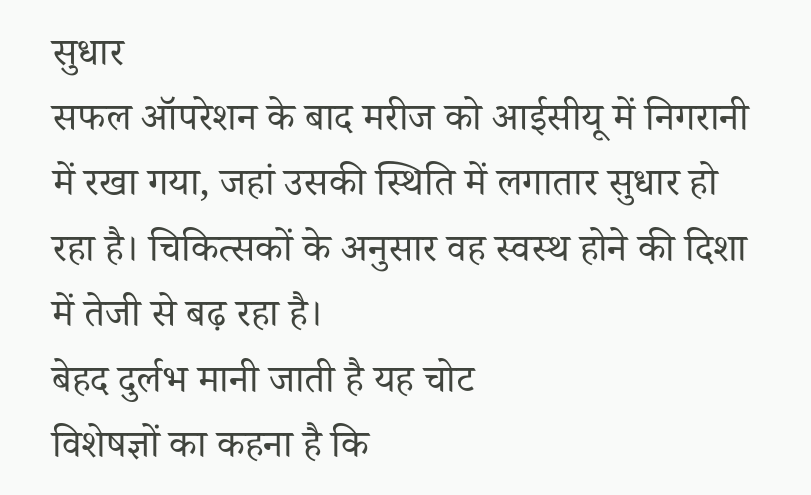सुधार
सफल ऑपरेशन के बाद मरीज को आईसीयू में निगरानी में रखा गया, जहां उसकी स्थिति में लगातार सुधार हो रहा है। चिकित्सकों के अनुसार वह स्वस्थ होने की दिशा में तेजी से बढ़ रहा है।
बेहद दुर्लभ मानी जाती है यह चोट
विशेषज्ञों का कहना है कि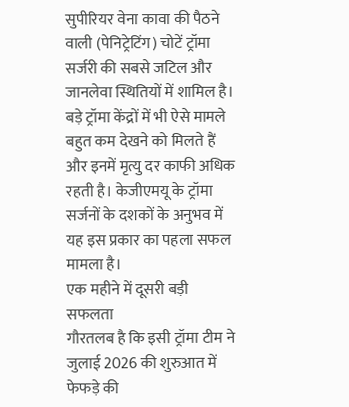सुपीरियर वेना कावा की पैठने वाली (पेनिट्रेटिंग) चोटें ट्रॉमा सर्जरी की सबसे जटिल और जानलेवा स्थितियों में शामिल है। बड़े ट्रॉमा केंद्रों में भी ऐसे मामले बहुत कम देखने को मिलते हैं और इनमें मृत्यु दर काफी अधिक रहती है। केजीएमयू के ट्रॉमा सर्जनों के दशकों के अनुभव में यह इस प्रकार का पहला सफल मामला है।
एक महीने में दूसरी बड़ी सफलता
गौरतलब है कि इसी ट्रॉमा टीम ने जुलाई 2026 की शुरुआत में फेफड़े की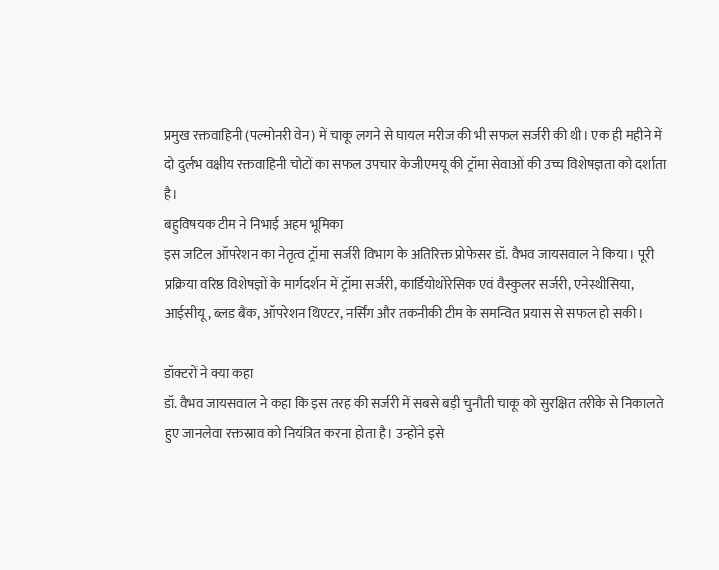प्रमुख रक्तवाहिनी (पल्मोनरी वेन) में चाकू लगने से घायल मरीज की भी सफल सर्जरी की थी। एक ही महीने में दो दुर्लभ वक्षीय रक्तवाहिनी चोटों का सफल उपचार केजीएमयू की ट्रॉमा सेवाओं की उच्च विशेषज्ञता को दर्शाता है।
बहुविषयक टीम ने निभाई अहम भूमिका
इस जटिल ऑपरेशन का नेतृत्व ट्रॉमा सर्जरी विभाग के अतिरिक्त प्रोफेसर डॉ. वैभव जायसवाल ने किया। पूरी प्रक्रिया वरिष्ठ विशेषज्ञों के मार्गदर्शन में ट्रॉमा सर्जरी, कार्डियोथोरेसिक एवं वैस्कुलर सर्जरी, एनेस्थीसिया, आईसीयू, ब्लड बैंक, ऑपरेशन थिएटर, नर्सिंग और तकनीकी टीम के समन्वित प्रयास से सफल हो सकी।

डॉक्टरों ने क्या कहा
डॉ. वैभव जायसवाल ने कहा कि इस तरह की सर्जरी में सबसे बड़ी चुनौती चाकू को सुरक्षित तरीके से निकालते हुए जानलेवा रक्तस्राव को नियंत्रित करना होता है। उन्होंने इसे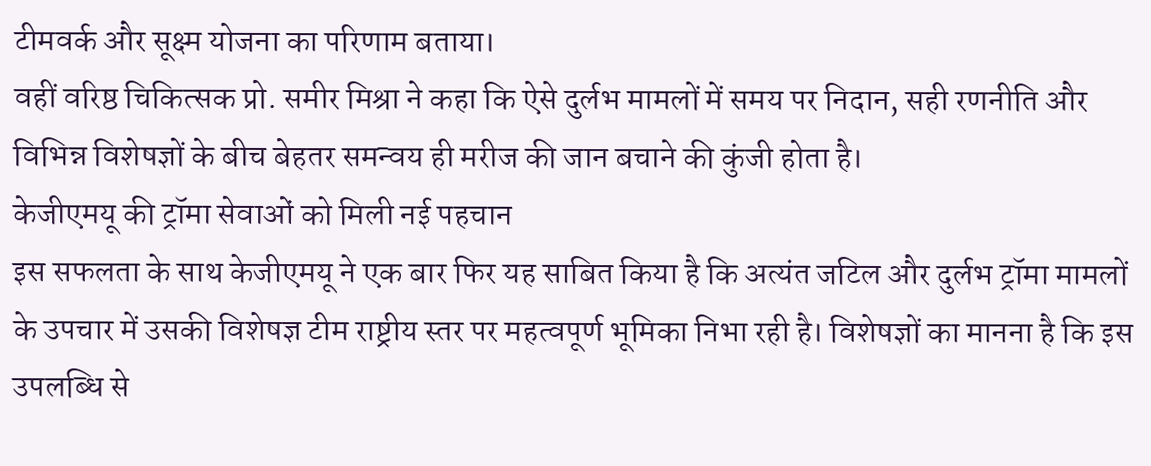टीमवर्क और सूक्ष्म योजना का परिणाम बताया।
वहीं वरिष्ठ चिकित्सक प्रो. समीर मिश्रा ने कहा कि ऐसे दुर्लभ मामलों में समय पर निदान, सही रणनीति और विभिन्न विशेषज्ञों के बीच बेहतर समन्वय ही मरीज की जान बचाने की कुंजी होता है।
केजीएमयू की ट्रॉमा सेवाओं को मिली नई पहचान
इस सफलता के साथ केजीएमयू ने एक बार फिर यह साबित किया है कि अत्यंत जटिल और दुर्लभ ट्रॉमा मामलों के उपचार में उसकी विशेषज्ञ टीम राष्ट्रीय स्तर पर महत्वपूर्ण भूमिका निभा रही है। विशेषज्ञों का मानना है कि इस उपलब्धि से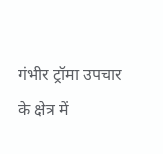गंभीर ट्रॉमा उपचार के क्षेत्र में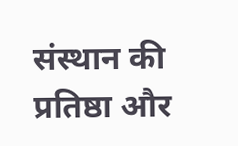संस्थान की प्रतिष्ठा और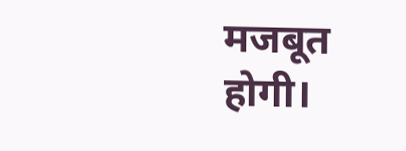मजबूत होगी।